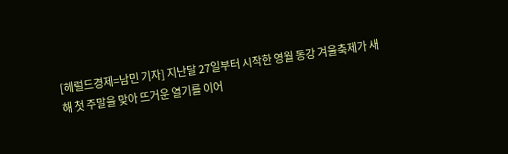[헤럴드경제=남민 기자] 지난달 27일부터 시작한 영월 동강 겨울축제가 새해 첫 주말을 맞아 뜨거운 열기를 이어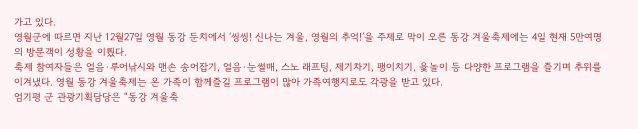가고 있다.
영월군에 따르면 지난 12월27일 영월 동강 둔치에서 ‘씽씽! 신나는 겨울, 영월의 추억!’을 주제로 막이 오른 동강 겨울축제에는 4일 현재 5만여명의 방문객이 성황을 이뤘다.
축제 참여자들은 얼음·루어낚시와 맨손 송어잡기, 얼음·눈썰매, 스노 래프팅, 제기차기, 팽이치기, 윷놀이 등 다양한 프로그램을 즐기며 추위를 이겨냈다. 영월 동강 겨울축제는 온 가족이 함께즐길 프로그램이 많아 가족여행지로도 각광을 받고 있다.
엄기평 군 관광기획담당은 “동강 겨울축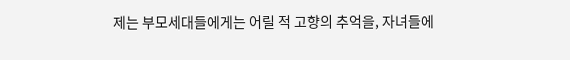제는 부모세대들에게는 어릴 적 고향의 추억을, 자녀들에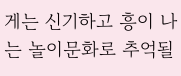게는 신기하고 흥이 나는 놀이문화로 추억될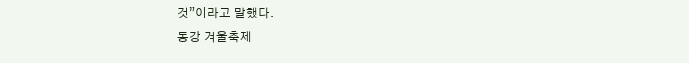것”이라고 말했다.
동강 겨울축제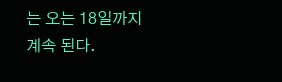는 오는 18일까지 계속 된다.